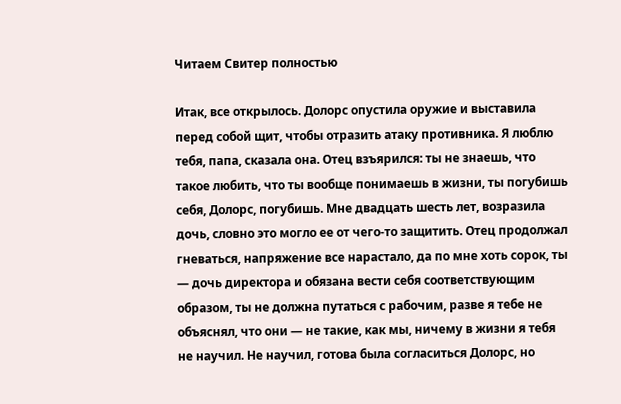Читаем Свитер полностью

Итак, все открылось. Долорс опустила оружие и выставила перед собой щит, чтобы отразить атаку противника. Я люблю тебя, папа, сказала она. Отец взъярился: ты не знаешь, что такое любить, что ты вообще понимаешь в жизни, ты погубишь себя, Долорс, погубишь. Мне двадцать шесть лет, возразила дочь, словно это могло ее от чего-то защитить. Отец продолжал гневаться, напряжение все нарастало, да по мне хоть сорок, ты — дочь директора и обязана вести себя соответствующим образом, ты не должна путаться с рабочим, разве я тебе не объяснял, что они — не такие, как мы, ничему в жизни я тебя не научил. Не научил, готова была согласиться Долорс, но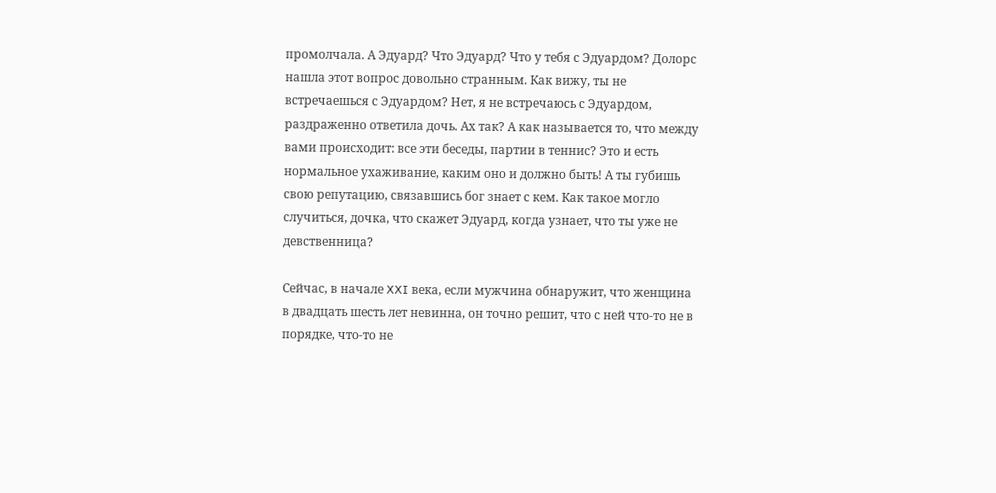промолчала. А Эдуард? Что Эдуард? Что у тебя с Эдуардом? Долорс нашла этот вопрос довольно странным. Как вижу, ты не встречаешься с Эдуардом? Нет, я не встречаюсь с Эдуардом, раздраженно ответила дочь. Ах так? А как называется то, что между вами происходит: все эти беседы, партии в теннис? Это и есть нормальное ухаживание, каким оно и должно быть! А ты губишь свою репутацию, связавшись бог знает с кем. Как такое могло случиться, дочка, что скажет Эдуард, когда узнает, что ты уже не девственница?

Сейчас, в начале XXI века, если мужчина обнаружит, что женщина в двадцать шесть лет невинна, он точно решит, что с ней что-то не в порядке, что-то не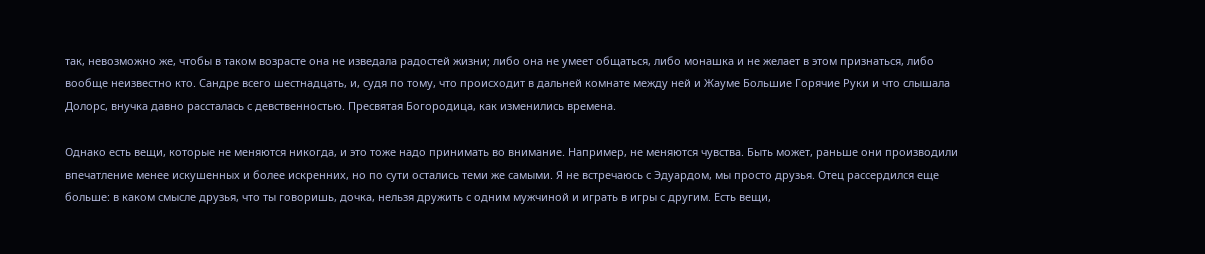так, невозможно же, чтобы в таком возрасте она не изведала радостей жизни; либо она не умеет общаться, либо монашка и не желает в этом признаться, либо вообще неизвестно кто. Сандре всего шестнадцать, и, судя по тому, что происходит в дальней комнате между ней и Жауме Большие Горячие Руки и что слышала Долорс, внучка давно рассталась с девственностью. Пресвятая Богородица, как изменились времена.

Однако есть вещи, которые не меняются никогда, и это тоже надо принимать во внимание. Например, не меняются чувства. Быть может, раньше они производили впечатление менее искушенных и более искренних, но по сути остались теми же самыми. Я не встречаюсь с Эдуардом, мы просто друзья. Отец рассердился еще больше: в каком смысле друзья, что ты говоришь, дочка, нельзя дружить с одним мужчиной и играть в игры с другим. Есть вещи,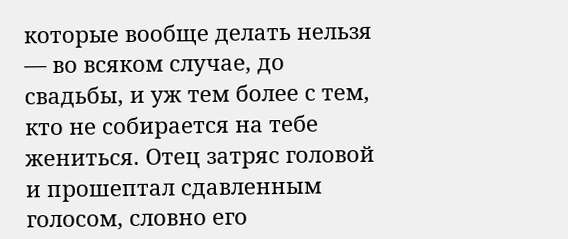которые вообще делать нельзя — во всяком случае, до свадьбы, и уж тем более с тем, кто не собирается на тебе жениться. Отец затряс головой и прошептал сдавленным голосом, словно его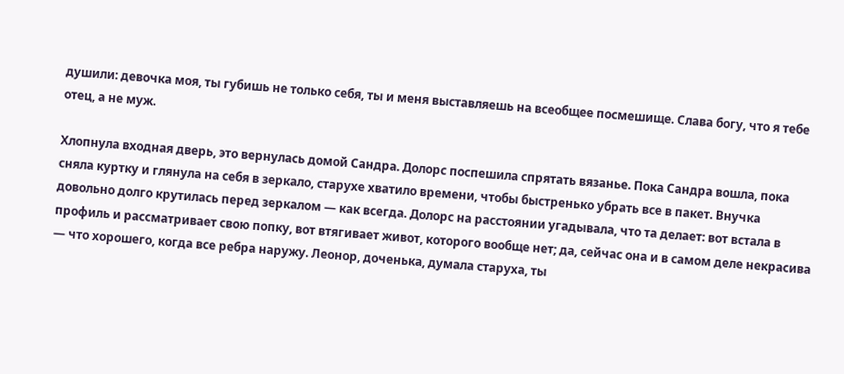душили: девочка моя, ты губишь не только себя, ты и меня выставляешь на всеобщее посмешище. Слава богу, что я тебе отец, а не муж.

Хлопнула входная дверь, это вернулась домой Сандра. Долорс поспешила спрятать вязанье. Пока Сандра вошла, пока сняла куртку и глянула на себя в зеркало, старухе хватило времени, чтобы быстренько убрать все в пакет. Внучка довольно долго крутилась перед зеркалом — как всегда. Долорс на расстоянии угадывала, что та делает: вот встала в профиль и рассматривает свою попку, вот втягивает живот, которого вообще нет; да, сейчас она и в самом деле некрасива — что хорошего, когда все ребра наружу. Леонор, доченька, думала старуха, ты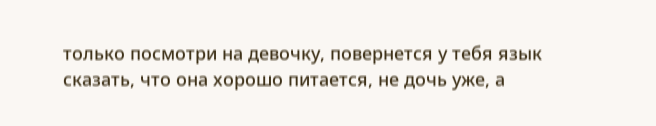только посмотри на девочку, повернется у тебя язык сказать, что она хорошо питается, не дочь уже, а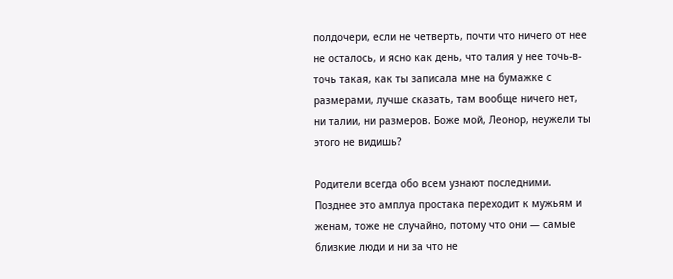полдочери, если не четверть, почти что ничего от нее не осталось, и ясно как день, что талия у нее точь-в-точь такая, как ты записала мне на бумажке с размерами, лучше сказать, там вообще ничего нет, ни талии, ни размеров. Боже мой, Леонор, неужели ты этого не видишь?

Родители всегда обо всем узнают последними. Позднее это амплуа простака переходит к мужьям и женам, тоже не случайно, потому что они — самые близкие люди и ни за что не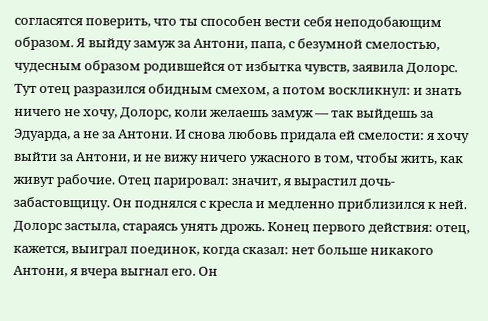согласятся поверить, что ты способен вести себя неподобающим образом. Я выйду замуж за Антони, папа, с безумной смелостью, чудесным образом родившейся от избытка чувств, заявила Долорс. Тут отец разразился обидным смехом, а потом воскликнул: и знать ничего не хочу, Долорс, коли желаешь замуж — так выйдешь за Эдуарда, а не за Антони. И снова любовь придала ей смелости: я хочу выйти за Антони, и не вижу ничего ужасного в том, чтобы жить, как живут рабочие. Отец парировал: значит, я вырастил дочь-забастовщицу. Он поднялся с кресла и медленно приблизился к ней. Долорс застыла, стараясь унять дрожь. Конец первого действия: отец, кажется, выиграл поединок, когда сказал: нет больше никакого Антони, я вчера выгнал его. Он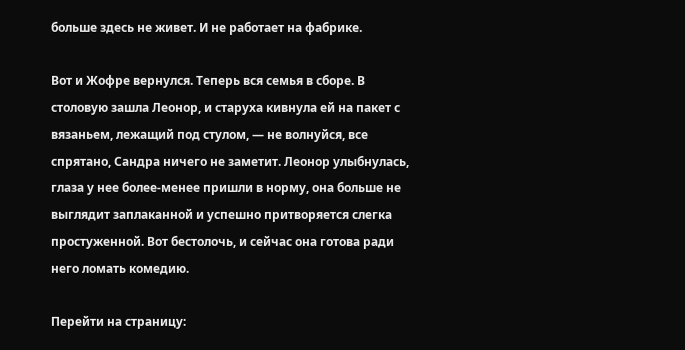больше здесь не живет. И не работает на фабрике.

Вот и Жофре вернулся. Теперь вся семья в сборе. В столовую зашла Леонор, и старуха кивнула ей на пакет с вязаньем, лежащий под стулом, — не волнуйся, все спрятано, Сандра ничего не заметит. Леонор улыбнулась, глаза у нее более-менее пришли в норму, она больше не выглядит заплаканной и успешно притворяется слегка простуженной. Вот бестолочь, и сейчас она готова ради него ломать комедию.

Перейти на страницу: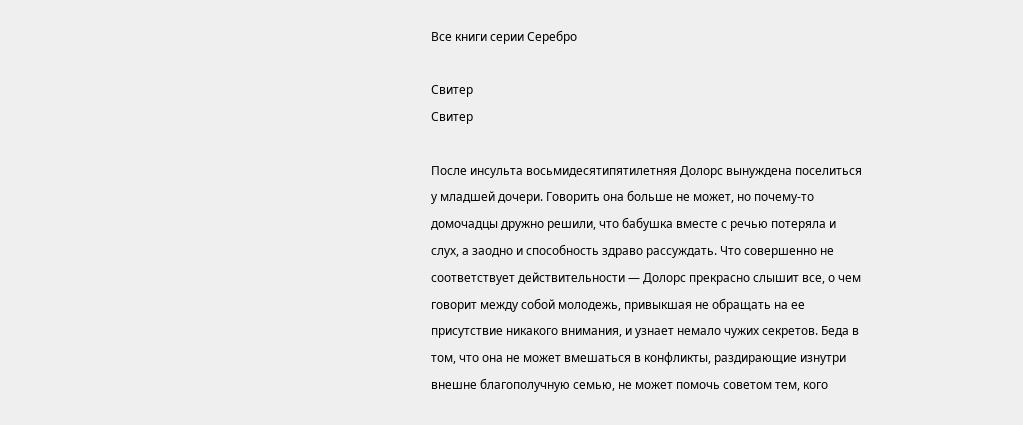Все книги серии Серебро

Свитер
Свитер

После инсульта восьмидесятипятилетняя Долорс вынуждена поселиться у младшей дочери. Говорить она больше не может, но почему-то домочадцы дружно решили, что бабушка вместе с речью потеряла и слух, а заодно и способность здраво рассуждать. Что совершенно не соответствует действительности — Долорс прекрасно слышит все, о чем говорит между собой молодежь, привыкшая не обращать на ее присутствие никакого внимания, и узнает немало чужих секретов. Беда в том, что она не может вмешаться в конфликты, раздирающие изнутри внешне благополучную семью, не может помочь советом тем, кого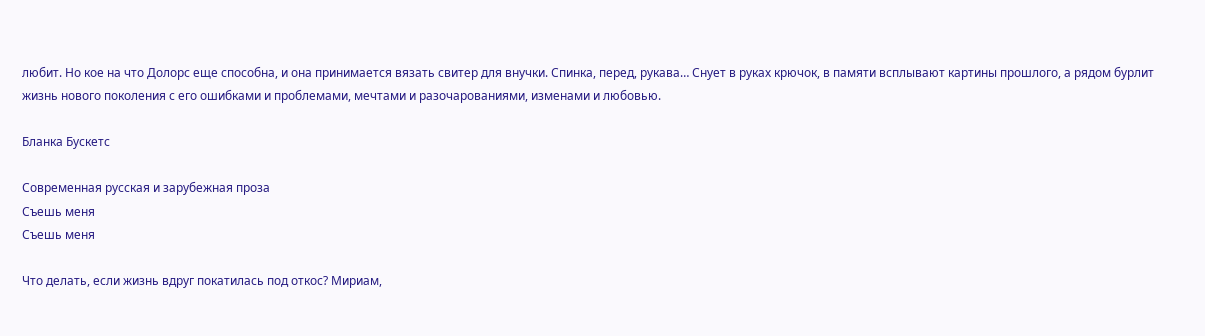любит. Но кое на что Долорс еще способна, и она принимается вязать свитер для внучки. Спинка, перед, рукава… Снует в руках крючок, в памяти всплывают картины прошлого, а рядом бурлит жизнь нового поколения с его ошибками и проблемами, мечтами и разочарованиями, изменами и любовью.

Бланка Бускетс

Современная русская и зарубежная проза
Съешь меня
Съешь меня

Что делать, если жизнь вдруг покатилась под откос? Мириам,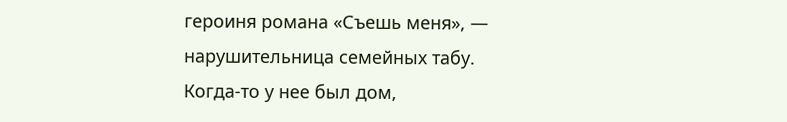героиня романа «Съешь меня», — нарушительница семейных табу. Когда-то у нее был дом,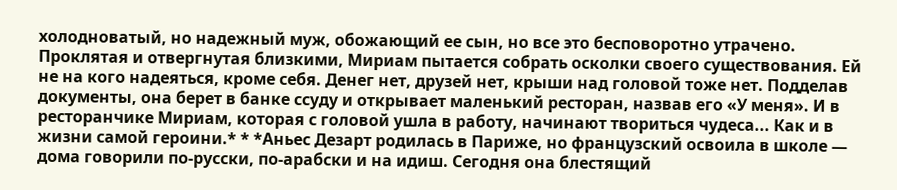холодноватый, но надежный муж, обожающий ее сын, но все это бесповоротно утрачено. Проклятая и отвергнутая близкими, Мириам пытается собрать осколки своего существования. Ей не на кого надеяться, кроме себя. Денег нет, друзей нет, крыши над головой тоже нет. Подделав документы, она берет в банке ссуду и открывает маленький ресторан, назвав его «У меня». И в ресторанчике Мириам, которая с головой ушла в работу, начинают твориться чудеса... Как и в жизни самой героини.* * *Аньес Дезарт родилась в Париже, но французский освоила в школе — дома говорили по-русски, по-арабски и на идиш. Сегодня она блестящий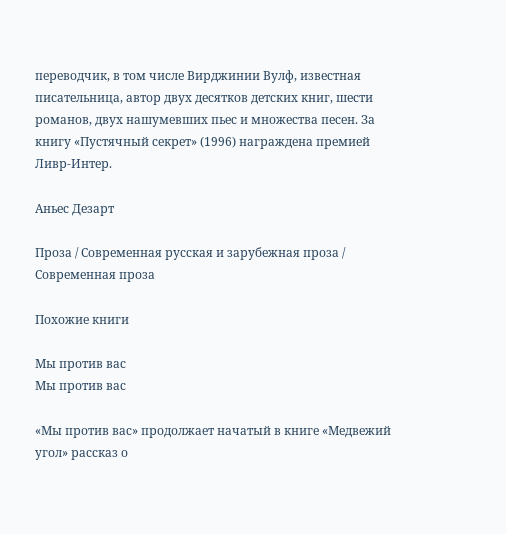переводчик, в том числе Вирджинии Вулф, известная писательница, автор двух десятков детских книг, шести романов, двух нашумевших пьес и множества песен. За книгу «Пустячный секрет» (1996) награждена премией Ливр-Интер.

Аньес Дезарт

Проза / Современная русская и зарубежная проза / Современная проза

Похожие книги

Мы против вас
Мы против вас

«Мы против вас» продолжает начатый в книге «Медвежий угол» рассказ о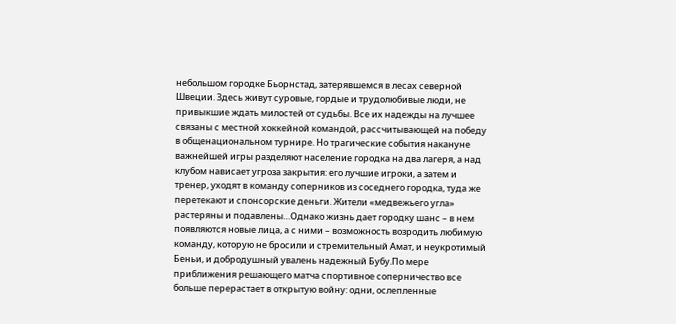небольшом городке Бьорнстад, затерявшемся в лесах северной Швеции. Здесь живут суровые, гордые и трудолюбивые люди, не привыкшие ждать милостей от судьбы. Все их надежды на лучшее связаны с местной хоккейной командой, рассчитывающей на победу в общенациональном турнире. Но трагические события накануне важнейшей игры разделяют население городка на два лагеря, а над клубом нависает угроза закрытия: его лучшие игроки, а затем и тренер, уходят в команду соперников из соседнего городка, туда же перетекают и спонсорские деньги. Жители «медвежьего угла» растеряны и подавлены…Однако жизнь дает городку шанс – в нем появляются новые лица, а с ними – возможность возродить любимую команду, которую не бросили и стремительный Амат, и неукротимый Беньи, и добродушный увалень надежный Бубу.По мере приближения решающего матча спортивное соперничество все больше перерастает в открытую войну: одни, ослепленные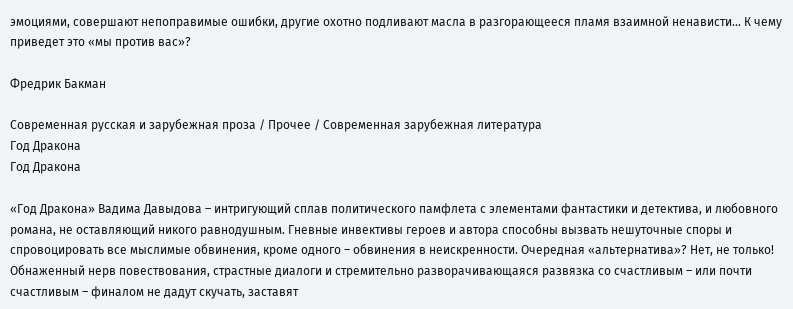эмоциями, совершают непоправимые ошибки, другие охотно подливают масла в разгорающееся пламя взаимной ненависти… К чему приведет это «мы против вас»?

Фредрик Бакман

Современная русская и зарубежная проза / Прочее / Современная зарубежная литература
Год Дракона
Год Дракона

«Год Дракона» Вадима Давыдова – интригующий сплав политического памфлета с элементами фантастики и детектива, и любовного романа, не оставляющий никого равнодушным. Гневные инвективы героев и автора способны вызвать нешуточные споры и спровоцировать все мыслимые обвинения, кроме одного – обвинения в неискренности. Очередная «альтернатива»? Нет, не только! Обнаженный нерв повествования, страстные диалоги и стремительно разворачивающаяся развязка со счастливым – или почти счастливым – финалом не дадут скучать, заставят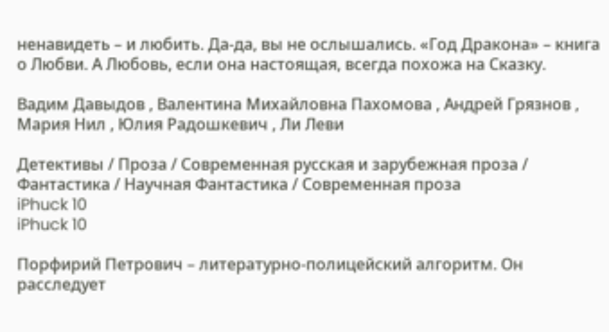ненавидеть – и любить. Да-да, вы не ослышались. «Год Дракона» – книга о Любви. А Любовь, если она настоящая, всегда похожа на Сказку.

Вадим Давыдов , Валентина Михайловна Пахомова , Андрей Грязнов , Мария Нил , Юлия Радошкевич , Ли Леви

Детективы / Проза / Современная русская и зарубежная проза / Фантастика / Научная Фантастика / Современная проза
iPhuck 10
iPhuck 10

Порфирий Петрович – литературно-полицейский алгоритм. Он расследует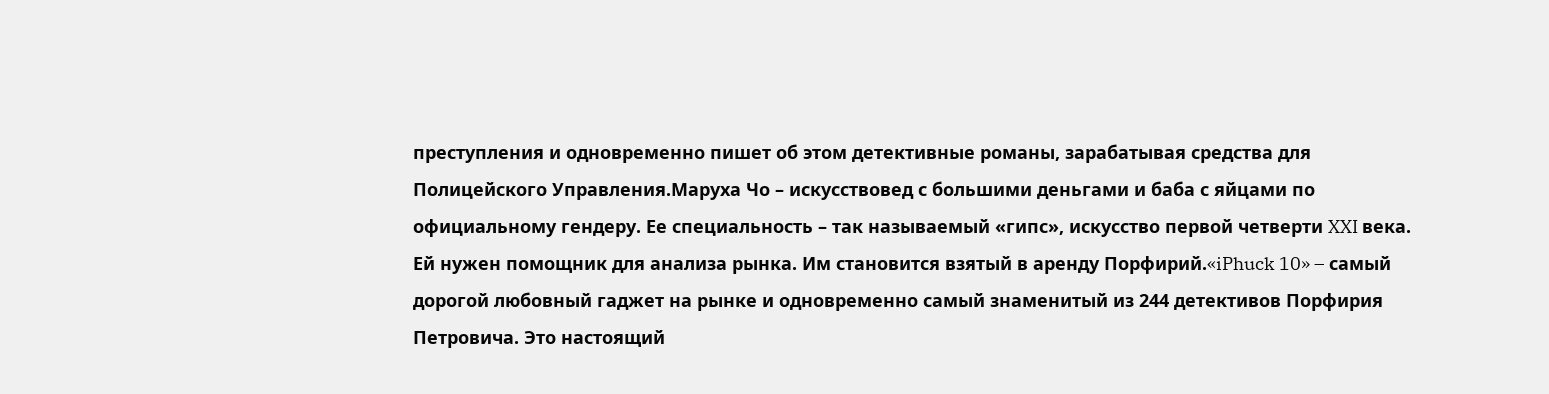преступления и одновременно пишет об этом детективные романы, зарабатывая средства для Полицейского Управления.Маруха Чо – искусствовед с большими деньгами и баба с яйцами по официальному гендеру. Ее специальность – так называемый «гипс», искусство первой четверти XXI века. Ей нужен помощник для анализа рынка. Им становится взятый в аренду Порфирий.«iPhuck 10» – самый дорогой любовный гаджет на рынке и одновременно самый знаменитый из 244 детективов Порфирия Петровича. Это настоящий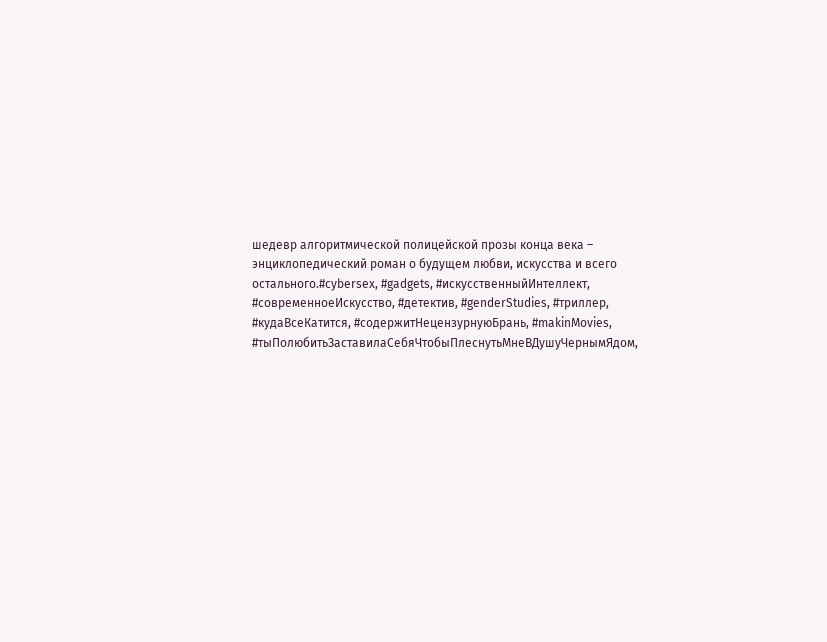шедевр алгоритмической полицейской прозы конца века – энциклопедический роман о будущем любви, искусства и всего остального.#cybersex, #gadgets, #искусственныйИнтеллект, #современноеИскусство, #детектив, #genderStudies, #триллер, #кудаВсеКатится, #содержитНецензурнуюБрань, #makinMovies, #тыПолюбитьЗаставилаСебяЧтобыПлеснутьМнеВДушуЧернымЯдом,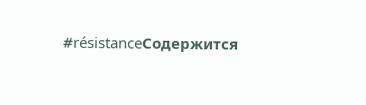#résistanceСодержится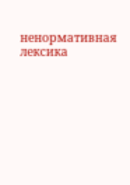ненормативная лексика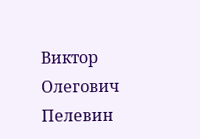Виктор Олегович Пелевин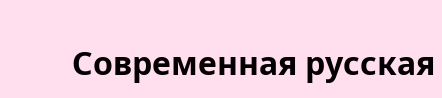Современная русская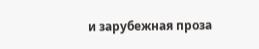и зарубежная проза